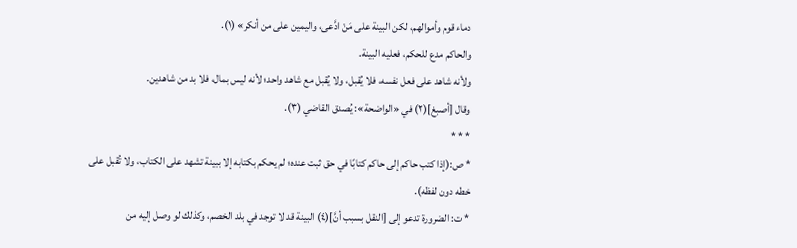دماء قوم وأموالهم، لكن البينة على مَنْ ادَّعى، واليمين على من أنكر» (١).
والحاكم مدع للحكم، فعليه البينة.
ولأنه شاهد على فعل نفسه، فلا يُقبل، ولا يُقبل مع شاهد واحد؛ لأنه ليس بمال، فلا بد من شاهدين.
وقال [أصبغ](٢) في «الواضحة»: يُصدق القاضي (٣).
* * *
* ص:(إذا كتب حاكم إلى حاكم كتابًا في حق ثبت عنده؛ لم يحكم بكتابه إلا ببينة تشهد على الكتاب، ولا تُقبل على خطه دون لفظه).
* ت: الضرورة تدعو إلى [النقل بسبب أنَّ](٤) البينة قد لا توجد في بلد الخصم، وكذلك لو وصل إليه من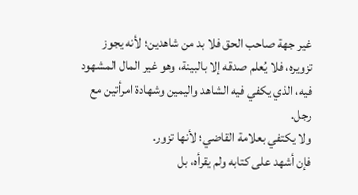غير جهة صاحب الحق فلا بد من شاهدين؛ لأنه يجوز تزويره، فلا يُعلم صدقه إلا بالبينة، وهو غير المال المشهود فيه، الذي يكفي فيه الشاهد واليمين وشهادة امرأتين مع رجل.
ولا يكتفي بعلامة القاضي؛ لأنها تزور.
فإن أشهد على كتابه ولم يقرأه، بل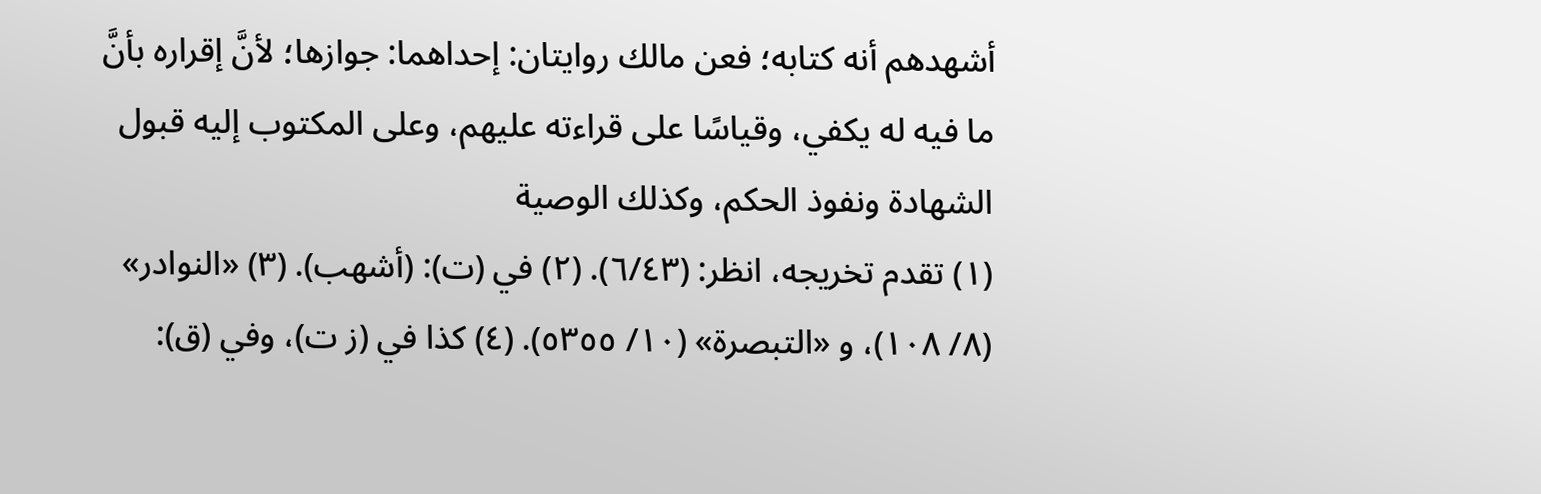أشهدهم أنه كتابه؛ فعن مالك روايتان: إحداهما: جوازها؛ لأنَّ إقراره بأنَّ ما فيه له يكفي، وقياسًا على قراءته عليهم، وعلى المكتوب إليه قبول الشهادة ونفوذ الحكم، وكذلك الوصية
(١) تقدم تخريجه، انظر: (٦/٤٣). (٢) في (ت): (أشهب). (٣) «النوادر» (٨/ ١٠٨)، و «التبصرة» (١٠/ ٥٣٥٥). (٤) كذا في (ز ت)، وفي (ق):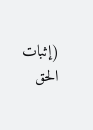(إثبات الحق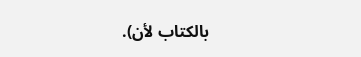بالكتاب لأن).